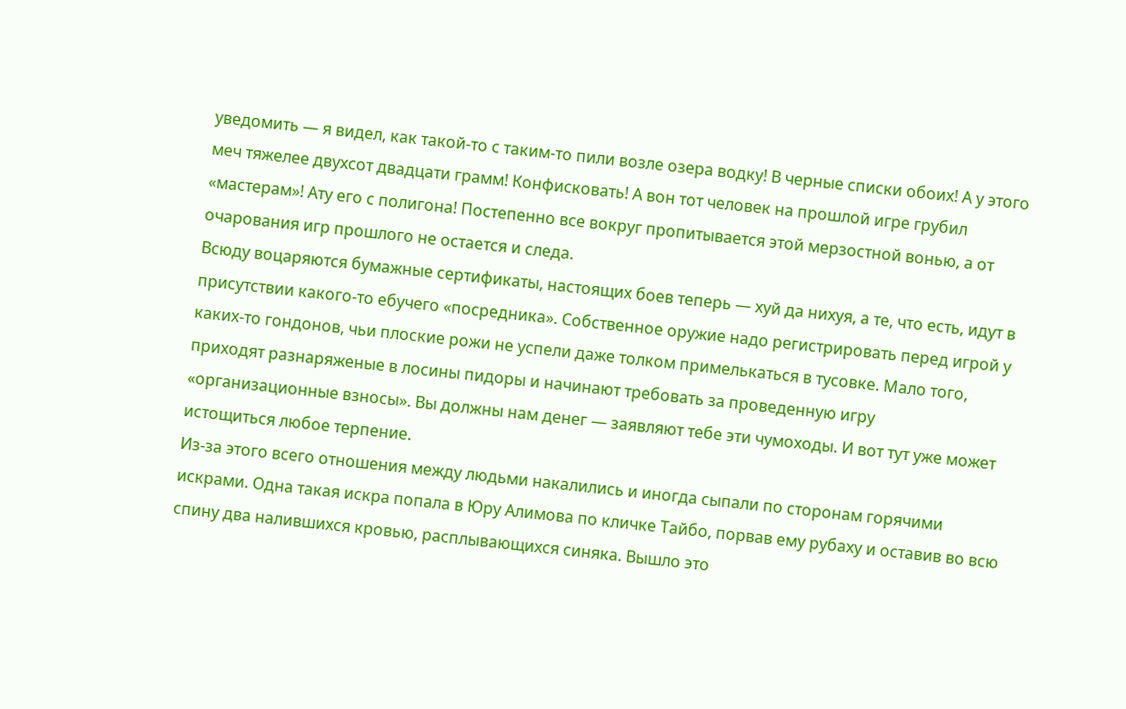уведомить — я видел, как такой-то с таким-то пили возле озера водку! В черные списки обоих! А у этого меч тяжелее двухсот двадцати грамм! Конфисковать! А вон тот человек на прошлой игре грубил «мастерам»! Ату его с полигона! Постепенно все вокруг пропитывается этой мерзостной вонью, а от очарования игр прошлого не остается и следа.
Всюду воцаряются бумажные сертификаты, настоящих боев теперь — хуй да нихуя, а те, что есть, идут в присутствии какого-то ебучего «посредника». Собственное оружие надо регистрировать перед игрой у каких-то гондонов, чьи плоские рожи не успели даже толком примелькаться в тусовке. Мало того, приходят разнаряженые в лосины пидоры и начинают требовать за проведенную игру «организационные взносы». Вы должны нам денег — заявляют тебе эти чумоходы. И вот тут уже может истощиться любое терпение.
Из-за этого всего отношения между людьми накалились и иногда сыпали по сторонам горячими искрами. Одна такая искра попала в Юру Алимова по кличке Тайбо, порвав ему рубаху и оставив во всю спину два налившихся кровью, расплывающихся синяка. Вышло это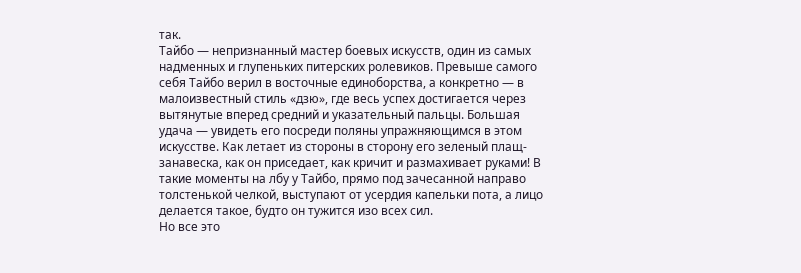так.
Тайбо — непризнанный мастер боевых искусств, один из самых надменных и глупеньких питерских ролевиков. Превыше самого себя Тайбо верил в восточные единоборства, а конкретно — в малоизвестный стиль «дзю», где весь успех достигается через вытянутые вперед средний и указательный пальцы. Большая удача — увидеть его посреди поляны упражняющимся в этом искусстве. Как летает из стороны в сторону его зеленый плащ-занавеска, как он приседает, как кричит и размахивает руками! В такие моменты на лбу у Тайбо, прямо под зачесанной направо толстенькой челкой, выступают от усердия капельки пота, а лицо делается такое, будто он тужится изо всех сил.
Но все это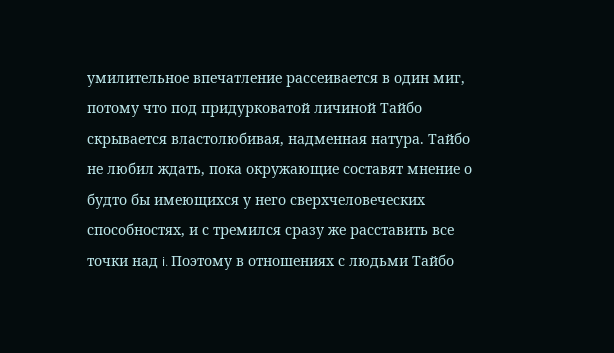умилительное впечатление рассеивается в один миг, потому что под придурковатой личиной Тайбо скрывается властолюбивая, надменная натура. Тайбо не любил ждать, пока окружающие составят мнение о будто бы имеющихся у него сверхчеловеческих способностях, и с тремился сразу же расставить все точки над i. Поэтому в отношениях с людьми Тайбо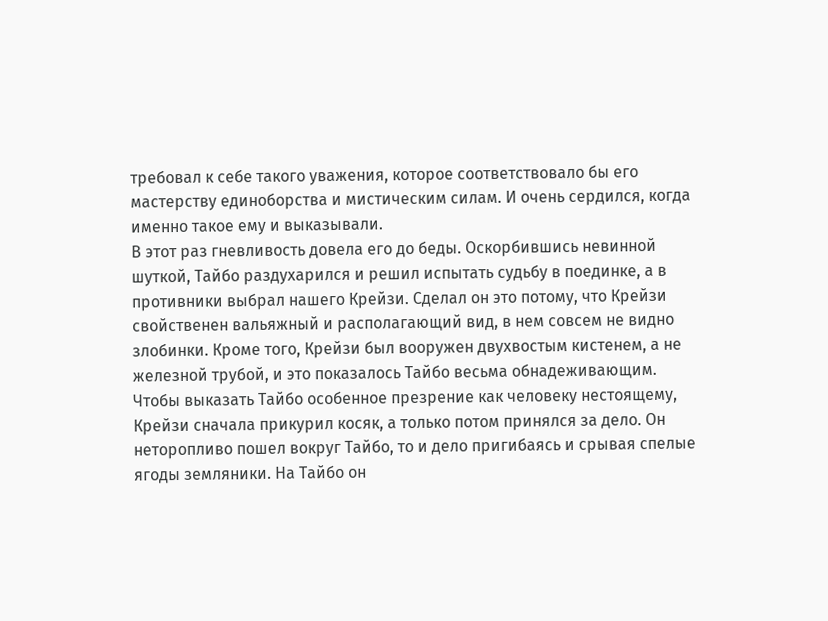требовал к себе такого уважения, которое соответствовало бы его мастерству единоборства и мистическим силам. И очень сердился, когда именно такое ему и выказывали.
В этот раз гневливость довела его до беды. Оскорбившись невинной шуткой, Тайбо раздухарился и решил испытать судьбу в поединке, а в противники выбрал нашего Крейзи. Сделал он это потому, что Крейзи свойственен вальяжный и располагающий вид, в нем совсем не видно злобинки. Кроме того, Крейзи был вооружен двухвостым кистенем, а не железной трубой, и это показалось Тайбо весьма обнадеживающим.
Чтобы выказать Тайбо особенное презрение как человеку нестоящему, Крейзи сначала прикурил косяк, а только потом принялся за дело. Он неторопливо пошел вокруг Тайбо, то и дело пригибаясь и срывая спелые ягоды земляники. На Тайбо он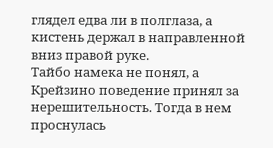глядел едва ли в полглаза, а кистень держал в направленной вниз правой руке.
Тайбо намека не понял, а Крейзино поведение принял за нерешительность. Тогда в нем проснулась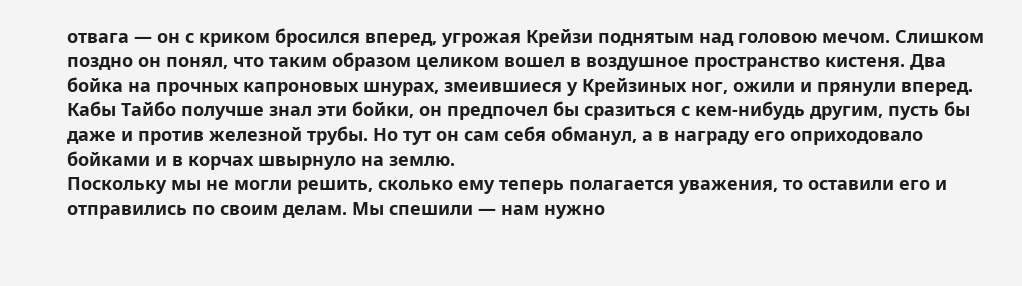отвага — он с криком бросился вперед, угрожая Крейзи поднятым над головою мечом. Слишком поздно он понял, что таким образом целиком вошел в воздушное пространство кистеня. Два бойка на прочных капроновых шнурах, змеившиеся у Крейзиных ног, ожили и прянули вперед. Кабы Тайбо получше знал эти бойки, он предпочел бы сразиться с кем-нибудь другим, пусть бы даже и против железной трубы. Но тут он сам себя обманул, а в награду его оприходовало бойками и в корчах швырнуло на землю.
Поскольку мы не могли решить, сколько ему теперь полагается уважения, то оставили его и отправились по своим делам. Мы спешили — нам нужно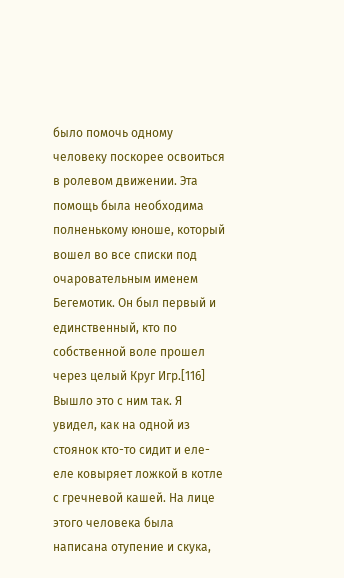было помочь одному человеку поскорее освоиться в ролевом движении. Эта помощь была необходима полненькому юноше, который вошел во все списки под очаровательным именем Бегемотик. Он был первый и единственный, кто по собственной воле прошел через целый Круг Игр.[116] Вышло это с ним так. Я увидел, как на одной из стоянок кто-то сидит и еле-еле ковыряет ложкой в котле с гречневой кашей. На лице этого человека была написана отупение и скука,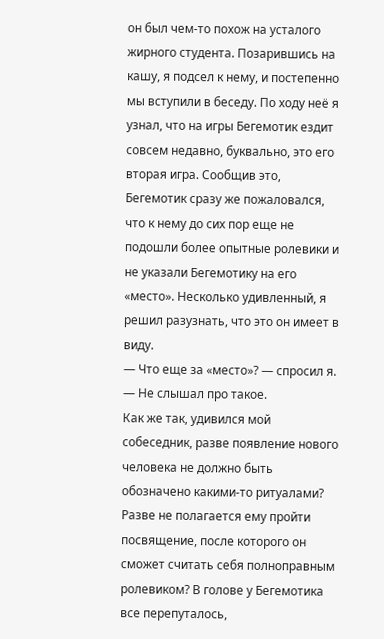он был чем-то похож на усталого жирного студента. Позарившись на кашу, я подсел к нему, и постепенно мы вступили в беседу. По ходу неё я узнал, что на игры Бегемотик ездит совсем недавно, буквально, это его вторая игра. Сообщив это, Бегемотик сразу же пожаловался, что к нему до сих пор еще не подошли более опытные ролевики и не указали Бегемотику на его «место». Несколько удивленный, я решил разузнать, что это он имеет в виду.
— Что еще за «место»? — спросил я. — Не слышал про такое.
Как же так, удивился мой собеседник, разве появление нового человека не должно быть обозначено какими-то ритуалами? Разве не полагается ему пройти посвящение, после которого он сможет считать себя полноправным ролевиком? В голове у Бегемотика все перепуталось,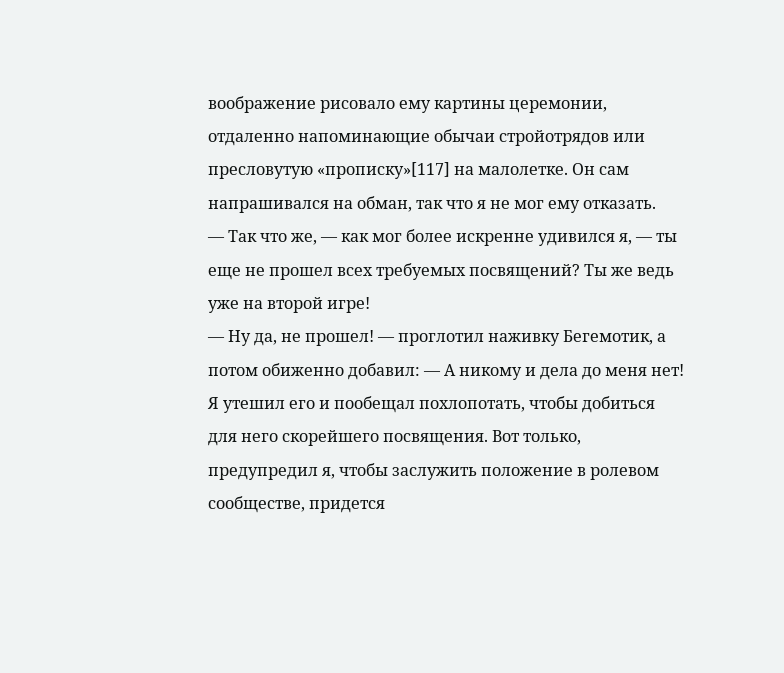воображение рисовало ему картины церемонии, отдаленно напоминающие обычаи стройотрядов или пресловутую «прописку»[117] на малолетке. Он сам напрашивался на обман, так что я не мог ему отказать.
— Так что же, — как мог более искренне удивился я, — ты еще не прошел всех требуемых посвящений? Ты же ведь уже на второй игре!
— Ну да, не прошел! — проглотил наживку Бегемотик, а потом обиженно добавил: — А никому и дела до меня нет!
Я утешил его и пообещал похлопотать, чтобы добиться для него скорейшего посвящения. Вот только, предупредил я, чтобы заслужить положение в ролевом сообществе, придется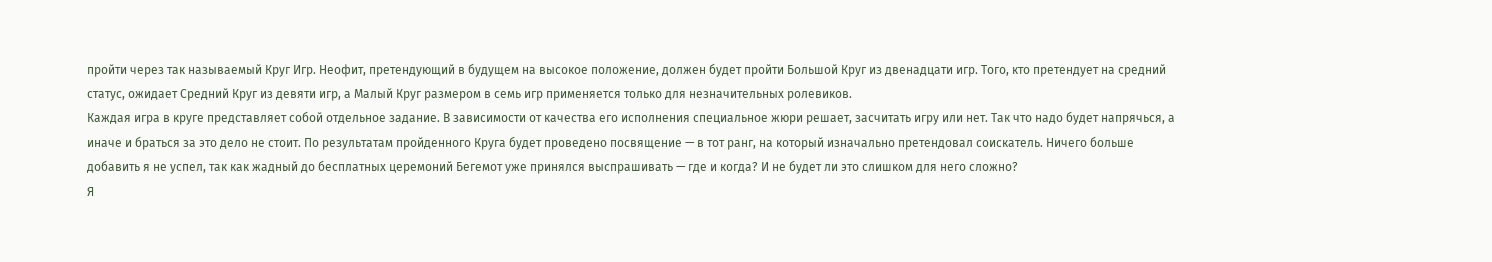пройти через так называемый Круг Игр. Неофит, претендующий в будущем на высокое положение, должен будет пройти Большой Круг из двенадцати игр. Того, кто претендует на средний статус, ожидает Средний Круг из девяти игр, а Малый Круг размером в семь игр применяется только для незначительных ролевиков.
Каждая игра в круге представляет собой отдельное задание. В зависимости от качества его исполнения специальное жюри решает, засчитать игру или нет. Так что надо будет напрячься, а иначе и браться за это дело не стоит. По результатам пройденного Круга будет проведено посвящение — в тот ранг, на который изначально претендовал соискатель. Ничего больше добавить я не успел, так как жадный до бесплатных церемоний Бегемот уже принялся выспрашивать — где и когда? И не будет ли это слишком для него сложно?
Я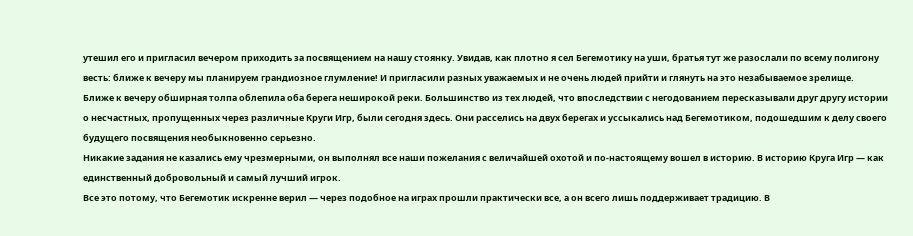утешил его и пригласил вечером приходить за посвящением на нашу стоянку. Увидав, как плотно я сел Бегемотику на уши, братья тут же разослали по всему полигону весть: ближе к вечеру мы планируем грандиозное глумление! И пригласили разных уважаемых и не очень людей прийти и глянуть на это незабываемое зрелище.
Ближе к вечеру обширная толпа облепила оба берега неширокой реки. Большинство из тех людей, что впоследствии с негодованием пересказывали друг другу истории о несчастных, пропущенных через различные Круги Игр, были сегодня здесь. Они расселись на двух берегах и уссыкались над Бегемотиком, подошедшим к делу своего будущего посвящения необыкновенно серьезно.
Никакие задания не казались ему чрезмерными, он выполнял все наши пожелания с величайшей охотой и по-настоящему вошел в историю. В историю Круга Игр — как единственный добровольный и самый лучший игрок.
Все это потому, что Бегемотик искренне верил — через подобное на играх прошли практически все, а он всего лишь поддерживает традицию. В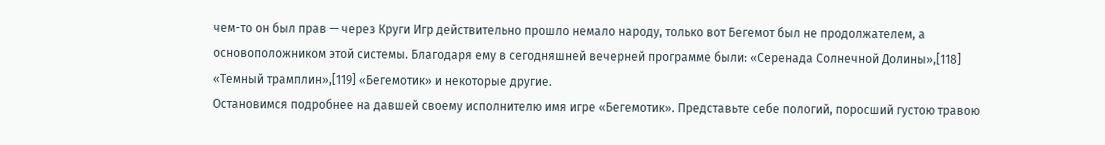чем-то он был прав — через Круги Игр действительно прошло немало народу, только вот Бегемот был не продолжателем, а основоположником этой системы. Благодаря ему в сегодняшней вечерней программе были: «Серенада Солнечной Долины»,[118] «Темный трамплин»,[119] «Бегемотик» и некоторые другие.
Остановимся подробнее на давшей своему исполнителю имя игре «Бегемотик». Представьте себе пологий, поросший густою травою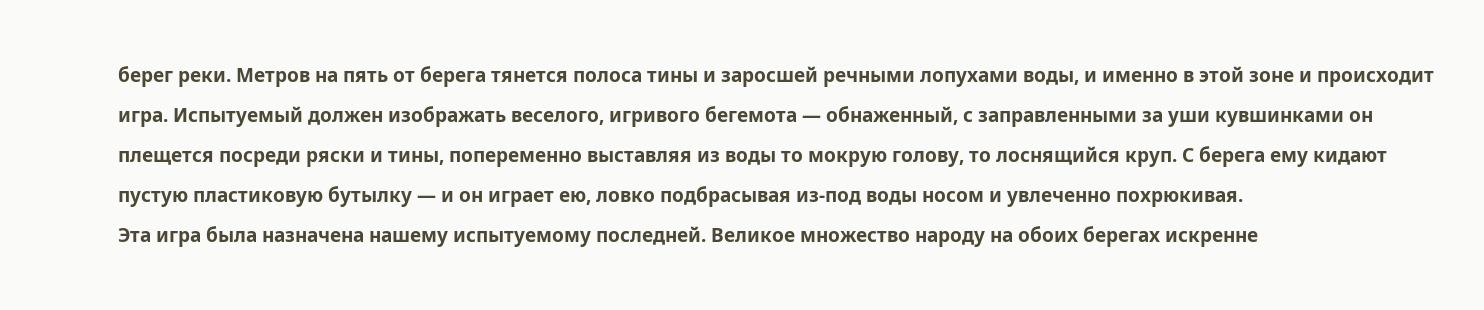берег реки. Метров на пять от берега тянется полоса тины и заросшей речными лопухами воды, и именно в этой зоне и происходит игра. Испытуемый должен изображать веселого, игривого бегемота — обнаженный, с заправленными за уши кувшинками он плещется посреди ряски и тины, попеременно выставляя из воды то мокрую голову, то лоснящийся круп. С берега ему кидают пустую пластиковую бутылку — и он играет ею, ловко подбрасывая из-под воды носом и увлеченно похрюкивая.
Эта игра была назначена нашему испытуемому последней. Великое множество народу на обоих берегах искренне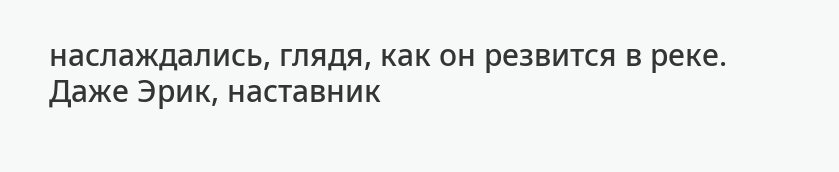наслаждались, глядя, как он резвится в реке. Даже Эрик, наставник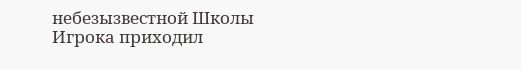небезызвестной Школы Игрока приходил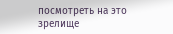посмотреть на это зрелище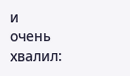и очень хвалил: